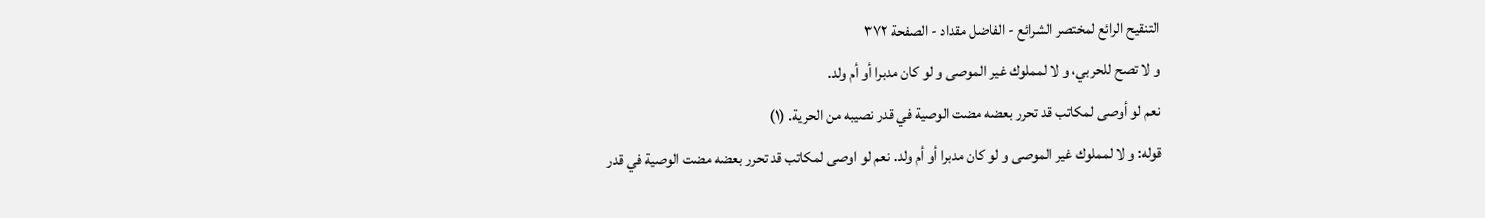التنقيح الرائع لمختصر الشرائع - الفاضل مقداد - الصفحة ٣٧٢
و لا تصح للحربي، و لا لمملوك غير الموصى و لو كان مدبرا أو أم ولد.
نعم لو أوصى لمكاتب قد تحرر بعضه مضت الوصية في قدر نصيبه من الحرية. (١)
قوله: و لا لمملوك غير الموصى و لو كان مدبرا أو أم ولد. نعم لو اوصى لمكاتب قد تحرر بعضه مضت الوصية في قدر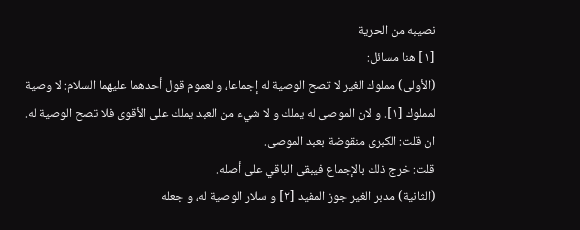نصيبه من الحرية
[١] هنا مسائل:
(الأولى) مملوك الغير لا تصح الوصية له إجماعا، و لعموم قول أحدهما عليهما السلام: لا وصية لمملوك [١]. و لان الموصى له يملك و لا شيء من العبد يملك على الأقوى فلا تصح الوصية له.
ان قلت: الكبرى منقوضة بعبد الموصى.
قلت: خرج ذلك بالإجماع فيبقى الباقي على أصله.
(الثانية) مدبر الغير جوز المفيد [٢] و سلار الوصية له، و جعله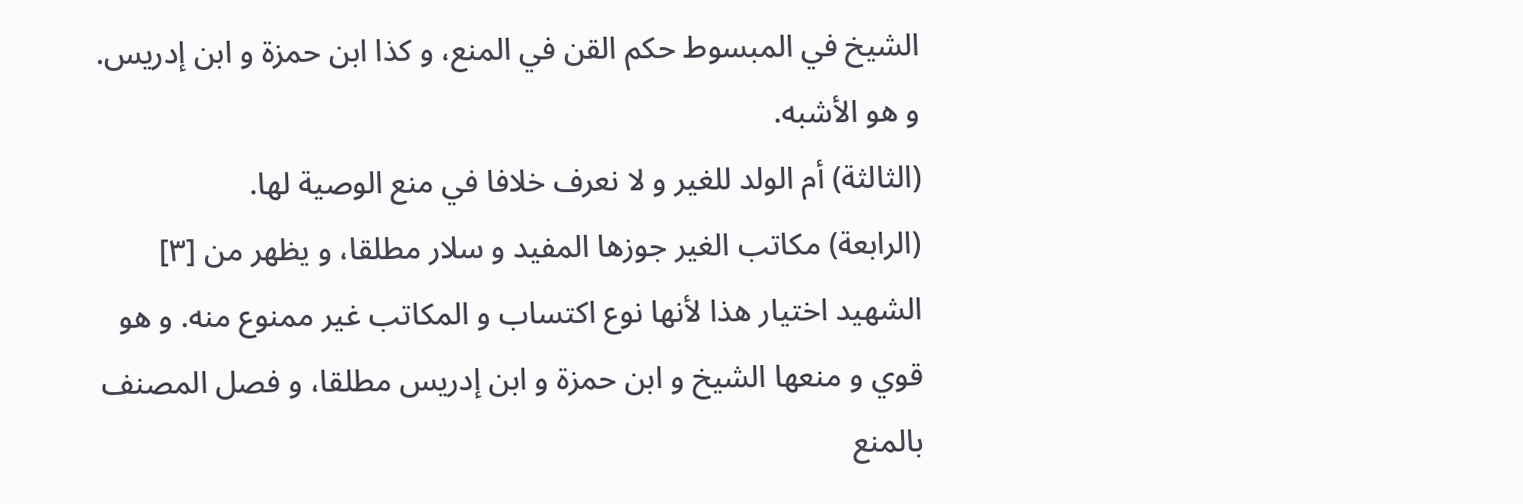الشيخ في المبسوط حكم القن في المنع، و كذا ابن حمزة و ابن إدريس. و هو الأشبه.
(الثالثة) أم الولد للغير و لا نعرف خلافا في منع الوصية لها.
(الرابعة) مكاتب الغير جوزها المفيد و سلار مطلقا، و يظهر من [٣] الشهيد اختيار هذا لأنها نوع اكتساب و المكاتب غير ممنوع منه. و هو قوي و منعها الشيخ و ابن حمزة و ابن إدريس مطلقا، و فصل المصنف بالمنع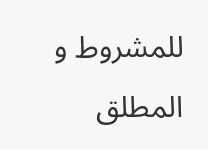للمشروط و المطلق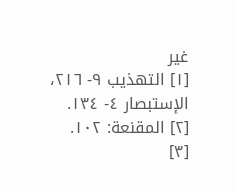غير
[١] التهذيب ٩- ٢١٦، الإستبصار ٤- ١٣٤.
[٢] المقنعة: ١٠٢.
[٣]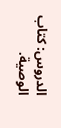الدروس: كتاب الوصية.